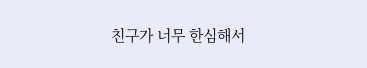친구가 너무 한심해서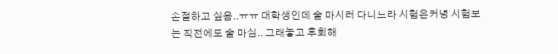손절하고 싶음..ㅠㅠ 대학생인데 술 마시러 다니느라 시험은커녕 시험보는 직전에도 술 마심.. 그래놓고 후회해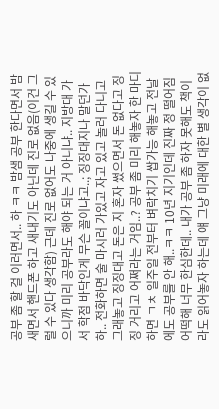공부 좀 할 걸 이러면서.. 하 ㅋㅋ 밤샘 공부 한다면서 밤 새면서 핸드폰 하고 새내기도 아닌데 진로 없음(이건 그럴 수 있다 생각함) 근데 진로 없어도 나중에 생길 수 있으니까 미리 공부라도 해야 되는 거 아니냐.. 지방대 가서 학점 바닥인게 무슨 꼴이냐고..; 징징대지나 말던가 하.. 전화하면 술 마시러 가있고 자고 있고 놀러 다니고 그래놓고 징징대고 돈은 지 혼자 썼으면서 돈 없다고 징징 거리고 어쩌라는 거임..? 공부 좀 미리 해놓자 한 마디 하면 ㄱㅊ 일주일 전부터 벼락치기 쌉가능 해놓고 전날에도 공부를 안 해..ㅋㅋ 10년 지기인데 진짜 정 떨어짐 어떡해 너무 한심한데.. 내가 공부 좀 하자 못해도 책이라도 읽어놓자 하는데 얘 그냥 미래에 대한 별 생각이 없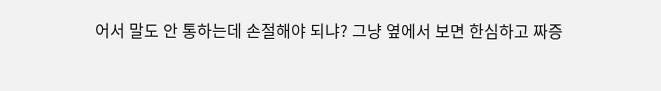어서 말도 안 통하는데 손절해야 되냐? 그냥 옆에서 보면 한심하고 짜증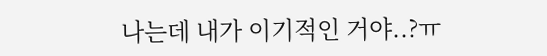나는데 내가 이기적인 거야..?ㅠ